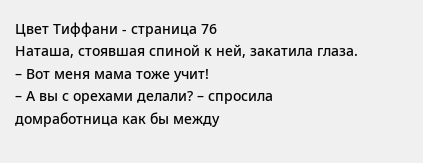Цвет Тиффани - страница 76
Наташа, стоявшая спиной к ней, закатила глаза.
– Вот меня мама тоже учит!
– А вы с орехами делали? – спросила домработница как бы между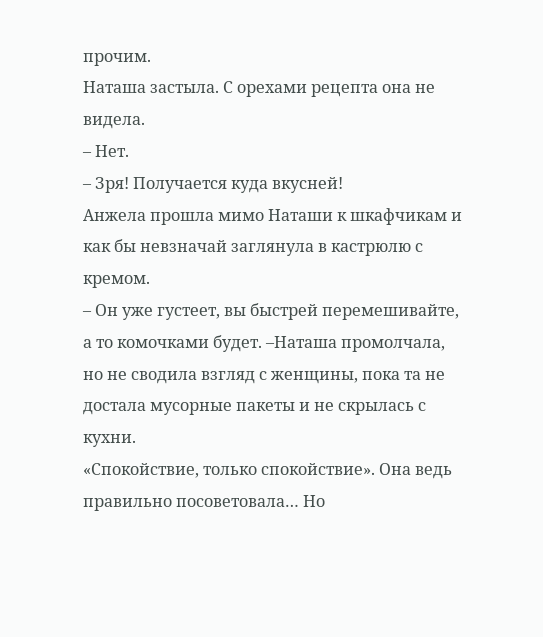прочим.
Наташа застыла. С орехами рецепта она не видела.
– Нет.
– Зря! Получается куда вкусней!
Анжела прошла мимо Наташи к шкафчикам и как бы невзначай заглянула в кастрюлю с кремом.
– Он уже густеет, вы быстрей перемешивайте, а то комочками будет. –Наташа промолчала, но не сводила взгляд с женщины, пока та не достала мусорные пакеты и не скрылась с кухни.
«Спокойствие, только спокойствие». Она ведь правильно посоветовала… Но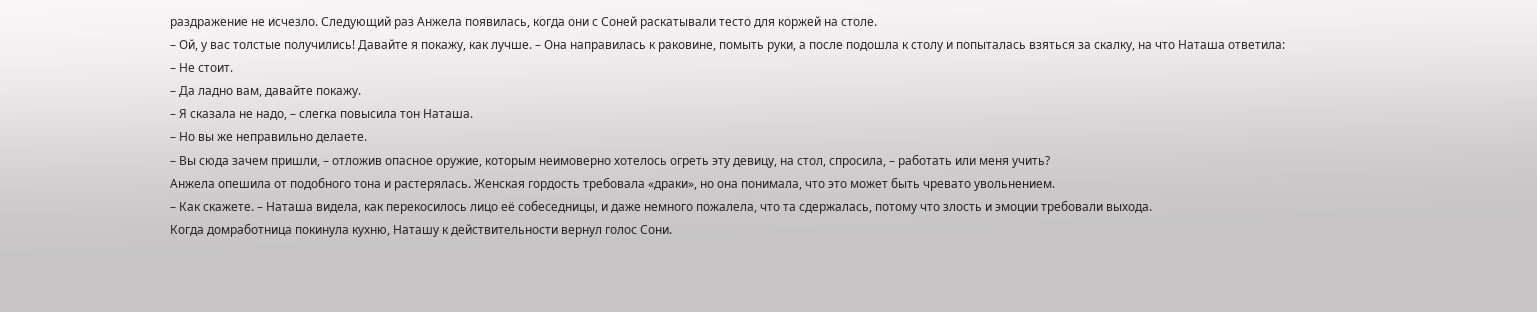раздражение не исчезло. Следующий раз Анжела появилась, когда они с Соней раскатывали тесто для коржей на столе.
– Ой, у вас толстые получились! Давайте я покажу, как лучше. – Она направилась к раковине, помыть руки, а после подошла к столу и попыталась взяться за скалку, на что Наташа ответила:
– Не стоит.
– Да ладно вам, давайте покажу.
– Я сказала не надо, – слегка повысила тон Наташа.
– Но вы же неправильно делаете.
– Вы сюда зачем пришли, – отложив опасное оружие, которым неимоверно хотелось огреть эту девицу, на стол, спросила, – работать или меня учить?
Анжела опешила от подобного тона и растерялась. Женская гордость требовала «драки», но она понимала, что это может быть чревато увольнением.
– Как скажете. – Наташа видела, как перекосилось лицо её собеседницы, и даже немного пожалела, что та сдержалась, потому что злость и эмоции требовали выхода.
Когда домработница покинула кухню, Наташу к действительности вернул голос Сони.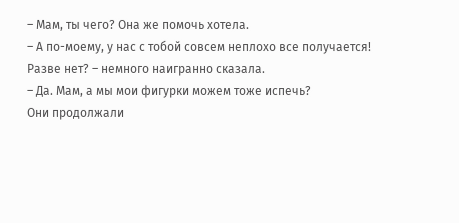– Мам, ты чего? Она же помочь хотела.
– А по-моему, у нас с тобой совсем неплохо все получается! Разве нет? – немного наигранно сказала.
– Да. Мам, а мы мои фигурки можем тоже испечь?
Они продолжали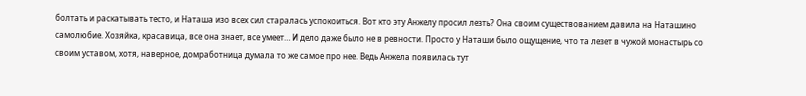болтать и раскатывать тесто, и Наташа изо всех сил старалась успокоиться. Вот кто эту Анжелу просил лезть? Она своим существованием давила на Наташино самолюбие. Хозяйка, красавица, все она знает, все умеет… И дело даже было не в ревности. Просто у Наташи было ощущение, что та лезет в чужой монастырь со своим уставом, хотя, наверное, домработница думала то же самое про нее. Ведь Анжела появилась тут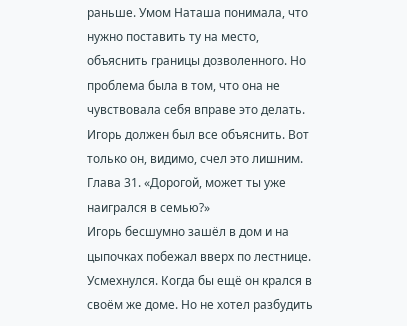раньше. Умом Наташа понимала, что нужно поставить ту на место, объяснить границы дозволенного. Но проблема была в том, что она не чувствовала себя вправе это делать. Игорь должен был все объяснить. Вот только он, видимо, счел это лишним.
Глава 31. «Дорогой, может ты уже наигрался в семью?»
Игорь бесшумно зашёл в дом и на цыпочках побежал вверх по лестнице. Усмехнулся. Когда бы ещё он крался в своём же доме. Но не хотел разбудить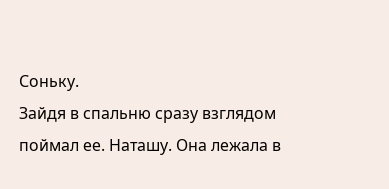Соньку.
Зайдя в спальню сразу взглядом поймал ее. Наташу. Она лежала в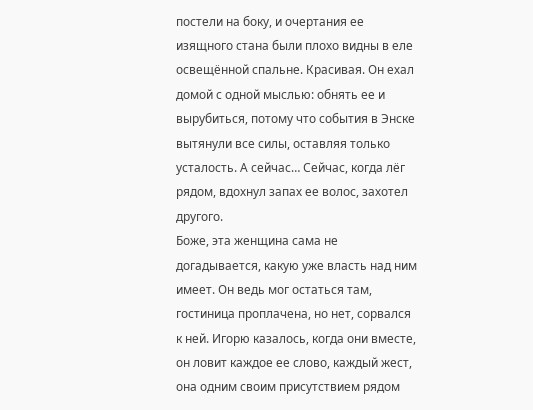постели на боку, и очертания ее изящного стана были плохо видны в еле освещённой спальне. Красивая. Он ехал домой с одной мыслью: обнять ее и вырубиться, потому что события в Энске вытянули все силы, оставляя только усталость. А сейчас… Сейчас, когда лёг рядом, вдохнул запах ее волос, захотел другого.
Боже, эта женщина сама не догадывается, какую уже власть над ним имеет. Он ведь мог остаться там, гостиница проплачена, но нет, сорвался к ней. Игорю казалось, когда они вместе, он ловит каждое ее слово, каждый жест, она одним своим присутствием рядом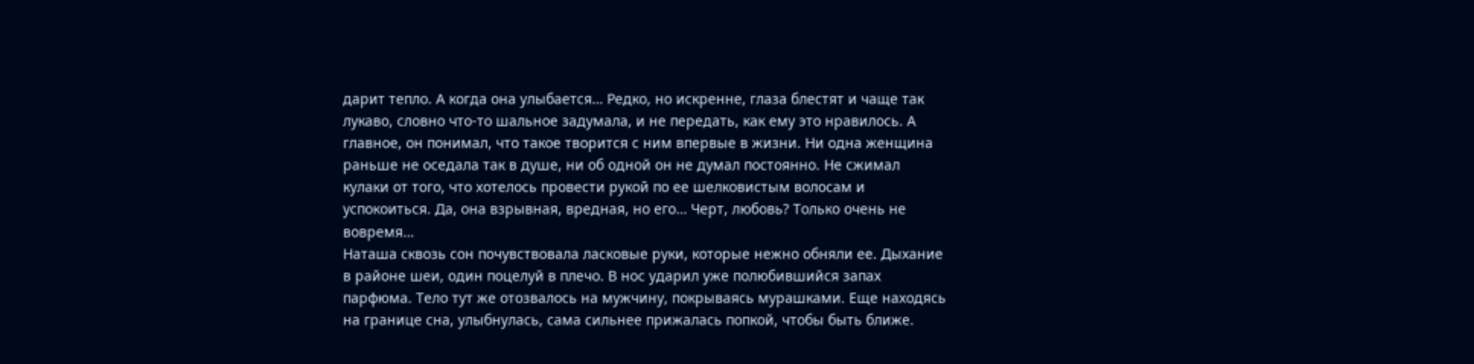дарит тепло. А когда она улыбается… Редко, но искренне, глаза блестят и чаще так лукаво, словно что-то шальное задумала, и не передать, как ему это нравилось. А главное, он понимал, что такое творится с ним впервые в жизни. Ни одна женщина раньше не оседала так в душе, ни об одной он не думал постоянно. Не сжимал кулаки от того, что хотелось провести рукой по ее шелковистым волосам и успокоиться. Да, она взрывная, вредная, но его… Черт, любовь? Только очень не вовремя…
Наташа сквозь сон почувствовала ласковые руки, которые нежно обняли ее. Дыхание в районе шеи, один поцелуй в плечо. В нос ударил уже полюбившийся запах парфюма. Тело тут же отозвалось на мужчину, покрываясь мурашками. Еще находясь на границе сна, улыбнулась, сама сильнее прижалась попкой, чтобы быть ближе.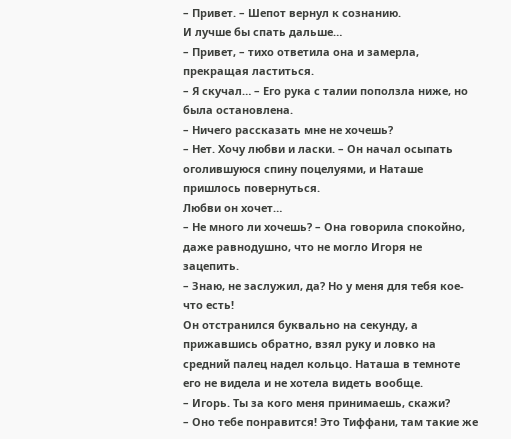– Привет. – Шепот вернул к сознанию.
И лучше бы спать дальше…
– Привет, – тихо ответила она и замерла, прекращая ластиться.
– Я скучал… – Его рука с талии поползла ниже, но была остановлена.
– Ничего рассказать мне не хочешь?
– Нет. Хочу любви и ласки. – Он начал осыпать оголившуюся спину поцелуями, и Наташе пришлось повернуться.
Любви он хочет…
– Не много ли хочешь? – Она говорила спокойно, даже равнодушно, что не могло Игоря не зацепить.
– Знаю, не заслужил, да? Но у меня для тебя кое-что есть!
Он отстранился буквально на секунду, а прижавшись обратно, взял руку и ловко на средний палец надел кольцо. Наташа в темноте его не видела и не хотела видеть вообще.
– Игорь. Ты за кого меня принимаешь, скажи?
– Оно тебе понравится! Это Тиффани, там такие же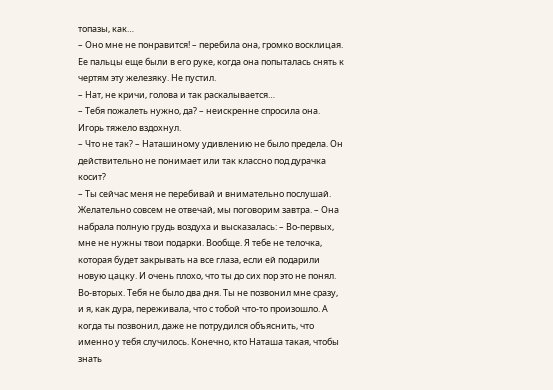топазы, как…
– Оно мне не понравится! – перебила она, громко восклицая.
Ее пальцы еще были в его руке, когда она попыталась снять к чертям эту железяку. Не пустил.
– Нат, не кричи, голова и так раскалывается…
– Тебя пожалеть нужно, да? – неискренне спросила она.
Игорь тяжело вздохнул.
– Что не так? – Наташиному удивлению не было предела. Он действительно не понимает или так классно под дурачка косит?
– Ты сейчас меня не перебивай и внимательно послушай. Желательно совсем не отвечай, мы поговорим завтра. – Она набрала полную грудь воздуха и высказалась: – Во-первых, мне не нужны твои подарки. Вообще. Я тебе не телочка, которая будет закрывать на все глаза, если ей подарили новую цацку. И очень плохо, что ты до сих пор это не понял. Во-вторых. Тебя не было два дня. Ты не позвонил мне сразу, и я, как дура, переживала, что с тобой что-то произошло. А когда ты позвонил, даже не потрудился объяснить, что именно у тебя случилось. Конечно, кто Наташа такая, чтобы знать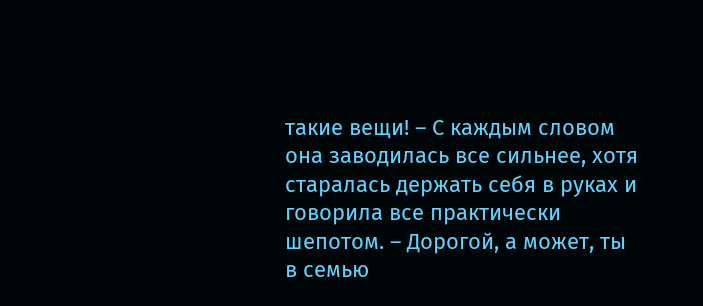такие вещи! – С каждым словом она заводилась все сильнее, хотя старалась держать себя в руках и говорила все практически шепотом. – Дорогой, а может, ты в семью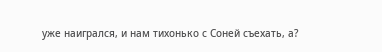уже наигрался, и нам тихонько с Соней съехать, а?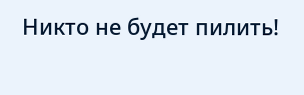Никто не будет пилить!